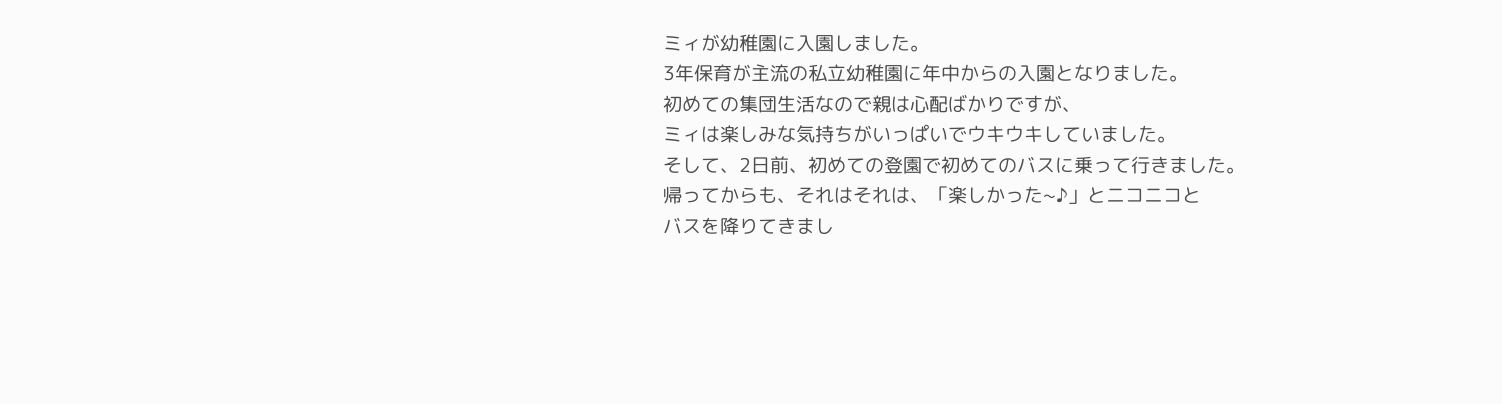ミィが幼稚園に入園しました。
3年保育が主流の私立幼稚園に年中からの入園となりました。
初めての集団生活なので親は心配ばかりですが、
ミィは楽しみな気持ちがいっぱいでウキウキしていました。
そして、2日前、初めての登園で初めてのバスに乗って行きました。
帰ってからも、それはそれは、「楽しかった~♪」とニコニコと
バスを降りてきまし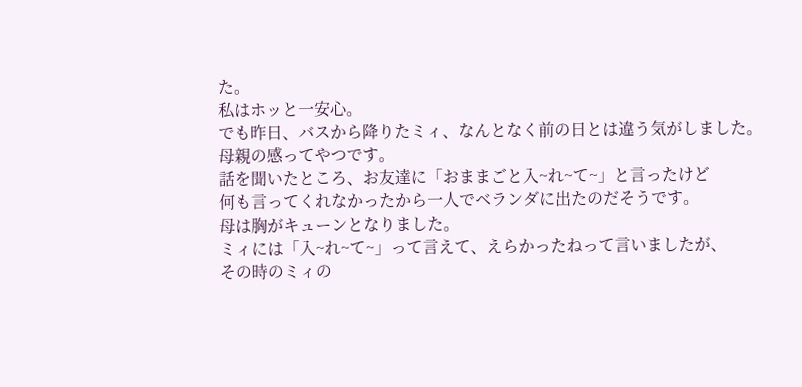た。
私はホッと一安心。
でも昨日、バスから降りたミィ、なんとなく前の日とは違う気がしました。
母親の感ってやつです。
話を聞いたところ、お友達に「おままごと入~れ~て~」と言ったけど
何も言ってくれなかったから一人でベランダに出たのだそうです。
母は胸がキューンとなりました。
ミィには「入~れ~て~」って言えて、えらかったねって言いましたが、
その時のミィの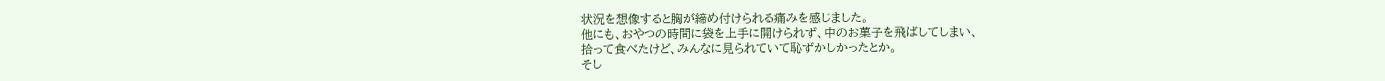状況を想像すると胸が締め付けられる痛みを感じました。
他にも、おやつの時間に袋を上手に開けられず、中のお菓子を飛ばしてしまい、
拾って食べたけど、みんなに見られていて恥ずかしかったとか。
そし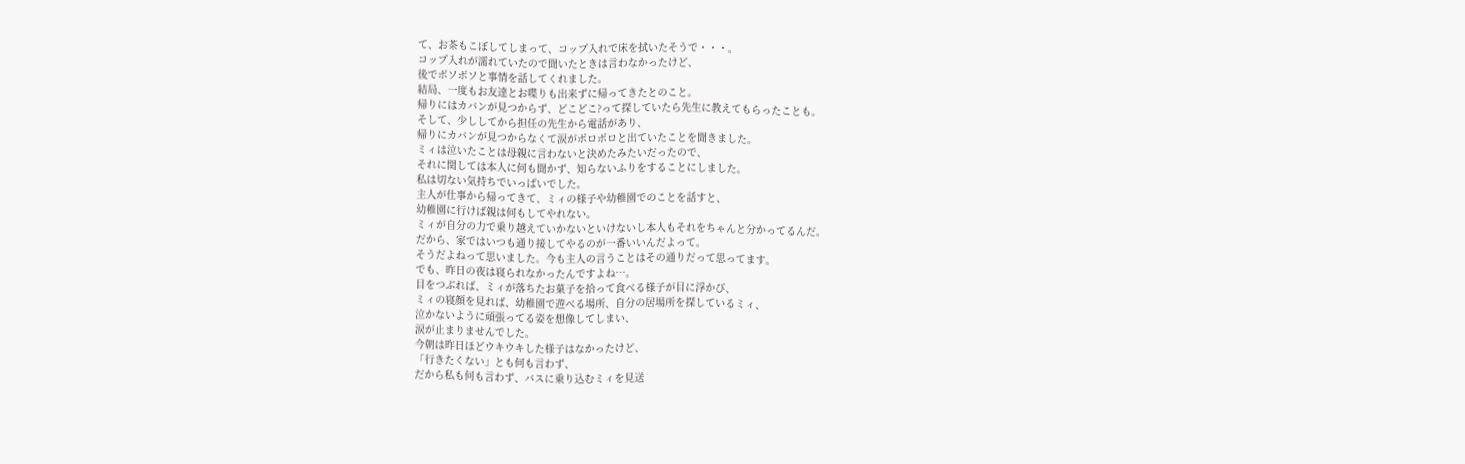て、お茶もこぼしてしまって、コップ入れで床を拭いたそうで・・・。
コップ入れが濡れていたので聞いたときは言わなかったけど、
後でボソボソと事情を話してくれました。
結局、一度もお友達とお喋りも出来ずに帰ってきたとのこと。
帰りにはカバンが見つからず、どこどこ?って探していたら先生に教えてもらったことも。
そして、少ししてから担任の先生から電話があり、
帰りにカバンが見つからなくて涙がポロポロと出ていたことを聞きました。
ミィは泣いたことは母親に言わないと決めたみたいだったので、
それに関しては本人に何も聞かず、知らないふりをすることにしました。
私は切ない気持ちでいっぱいでした。
主人が仕事から帰ってきて、ミィの様子や幼稚園でのことを話すと、
幼稚園に行けば親は何もしてやれない。
ミィが自分の力で乗り越えていかないといけないし本人もそれをちゃんと分かってるんだ。
だから、家ではいつも通り接してやるのが一番いいんだよって。
そうだよねって思いました。今も主人の言うことはその通りだって思ってます。
でも、昨日の夜は寝られなかったんですよね…。
目をつぶれば、ミィが落ちたお菓子を拾って食べる様子が目に浮かび、
ミィの寝顔を見れば、幼稚園で遊べる場所、自分の居場所を探しているミィ、
泣かないように頑張ってる姿を想像してしまい、
涙が止まりませんでした。
今朝は昨日ほどウキウキした様子はなかったけど、
「行きたくない」とも何も言わず、
だから私も何も言わず、バスに乗り込むミィを見送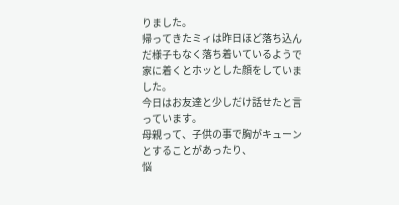りました。
帰ってきたミィは昨日ほど落ち込んだ様子もなく落ち着いているようで
家に着くとホッとした顔をしていました。
今日はお友達と少しだけ話せたと言っています。
母親って、子供の事で胸がキューンとすることがあったり、
悩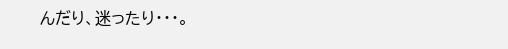んだり、迷ったり・・・。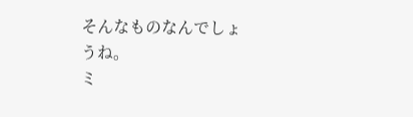そんなものなんでしょうね。
ミ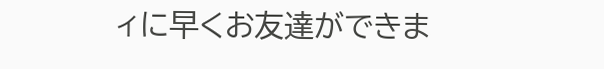ィに早くお友達ができま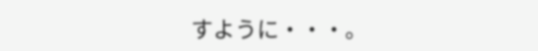すように・・・。